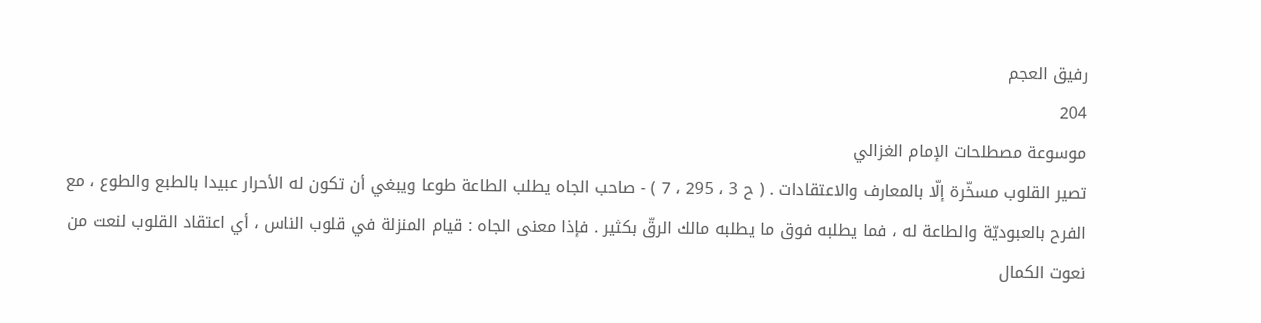رفيق العجم
204
موسوعة مصطلحات الإمام الغزالي
تصير القلوب مسخّرة إلّا بالمعارف والاعتقادات . ( ح 3 ، 295 ، 7 ) - صاحب الجاه يطلب الطاعة طوعا ويبغي أن تكون له الأحرار عبيدا بالطبع والطوع ، مع الفرح بالعبوديّة والطاعة له ، فما يطلبه فوق ما يطلبه مالك الرقّ بكثير . فإذا معنى الجاه : قيام المنزلة في قلوب الناس ، أي اعتقاد القلوب لنعت من نعوت الكمال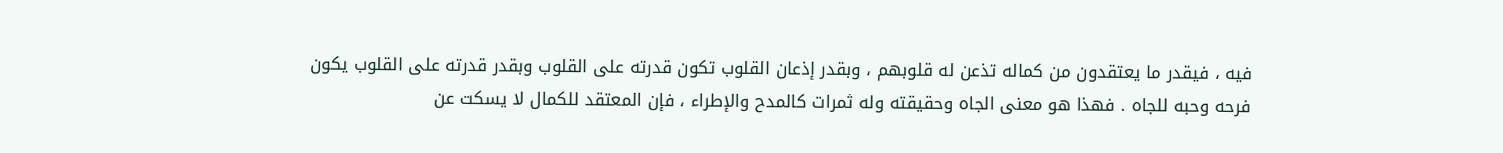فيه ، فيقدر ما يعتقدون من كماله تذعن له قلوبهم ، وبقدر إذعان القلوب تكون قدرته على القلوب وبقدر قدرته على القلوب يكون فرحه وحبه للجاه . فهذا هو معنى الجاه وحقيقته وله ثمرات كالمدح والإطراء ، فإن المعتقد للكمال لا يسكت عن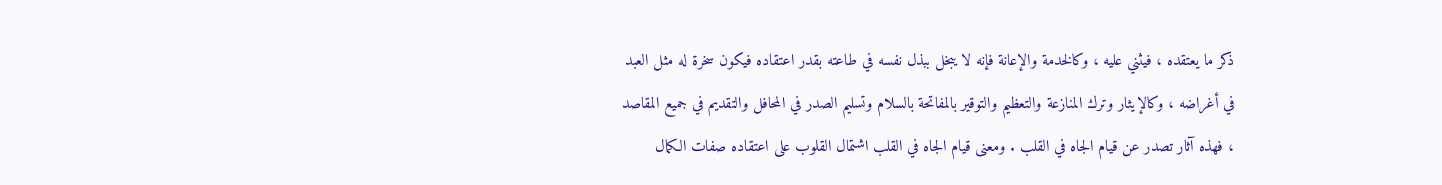ذكر ما يعتقده ، فيثني عليه ، وكالخدمة والإعانة فإنه لا يبخل ببذل نفسه في طاعته بقدر اعتقاده فيكون سخرة له مثل العبد في أغراضه ، وكالإيثار وترك المنازعة والتعظيم والتوقير بالمفاتحة بالسلام وتسليم الصدر في المحافل والتقديم في جميع المقاصد ، فهذه آثار تصدر عن قيام الجاه في القلب . ومعنى قيام الجاه في القلب اشتمال القلوب على اعتقاده صفات الكمال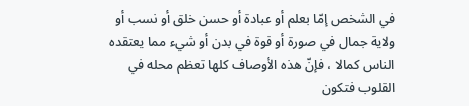في الشخص إمّا بعلم أو عبادة أو حسن خلق أو نسب أو ولاية جمال في صورة أو قوة في بدن أو شيء مما يعتقده الناس كمالا ، فإنّ هذه الأوصاف كلها تعظم محله في القلوب فتكون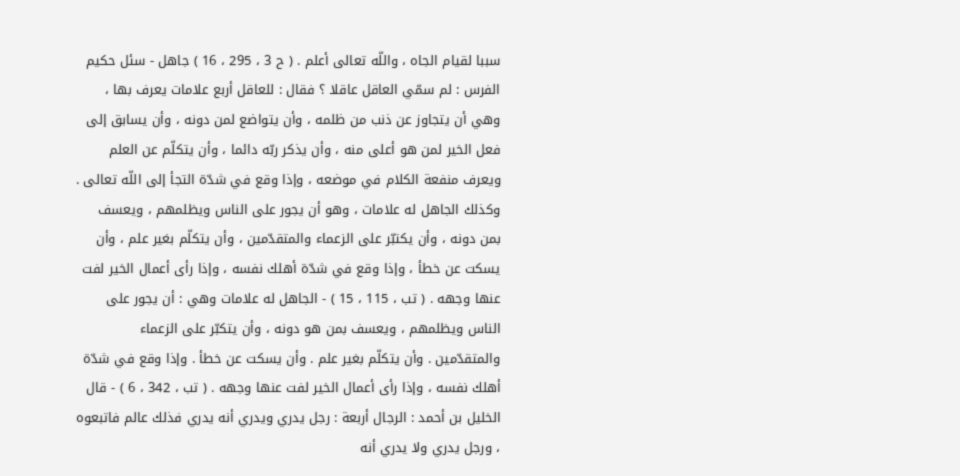سببا لقيام الجاه ، واللّه تعالى أعلم . ( ح 3 ، 295 ، 16 ) جاهل - سئل حكيم الفرس : لم سمّي العاقل عاقلا ؟ فقال : للعاقل أربع علامات يعرف بها ، وهي أن يتجاوز عن ذنب من ظلمه ، وأن يتواضع لمن دونه ، وأن يسابق إلى فعل الخير لمن هو أعلى منه ، وأن يذكر ربّه دائما ، وأن يتكلّم عن العلم ويعرف منفعة الكلام في موضعه ، وإذا وقع في شدّة التجأ إلى اللّه تعالى . وكذلك الجاهل له علامات ، وهو أن يجور على الناس ويظلمهم ، ويعسف بمن دونه ، وأن يكتبّر على الزعماء والمتقدّمين ، وأن يتكلّم بغير علم ، وأن يسكت عن خطأ ، وإذا وقع في شدّة أهلك نفسه ، وإذا رأى أعمال الخير لفت عنها وجهه . ( تب ، 115 ، 15 ) - الجاهل له علامات وهي : أن يجور على الناس ويظلمهم ، ويعسف بمن هو دونه ، وأن يتكبّر على الزعماء والمتقدّمين . وأن يتكلّم بغير علم . وأن يسكت عن خطأ . وإذا وقع في شدّة أهلك نفسه ، وإذا رأى أعمال الخير لفت عنها وجهه . ( تب ، 342 ، 6 ) - قال الخليل بن أحمد : الرجال أربعة : رجل يدري ويدري أنه يدري فذلك عالم فاتبعوه ، ورجل يدري ولا يدري أنه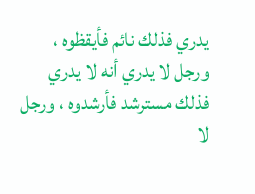يدري فذلك نائم فأيقظوه ، ورجل لا يدري أنه لا يدري فذلك مسترشد فأرشدوه ، ورجل لا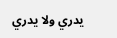يدري ولا يدري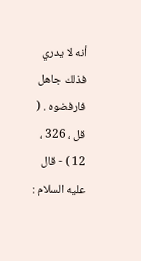أنه لا يدري فذلك جاهل فارفضوه . ( قل ، 326 ، 12 ) - قال عليه السلام :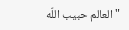" العالم حبيب اللّه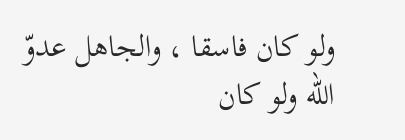ولو كان فاسقا ، والجاهل عدوّ اللّه ولو كان